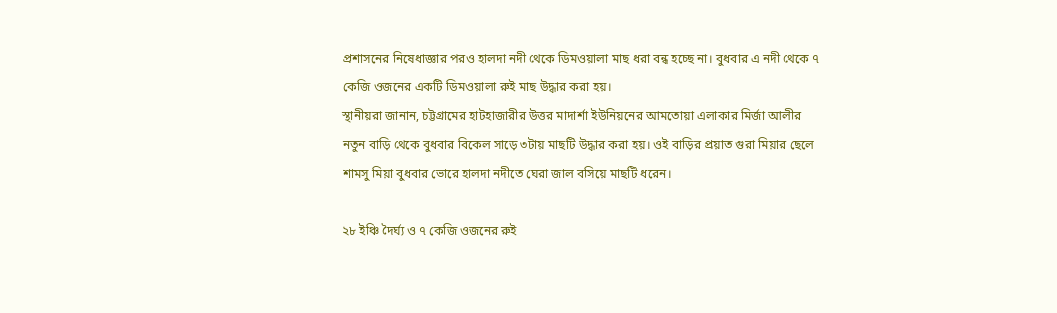প্রশাসনের নিষেধাজ্ঞার পরও হালদা নদী থেকে ডিমওয়ালা মাছ ধরা বন্ধ হচ্ছে না। বুধবার এ নদী থেকে ৭ কেজি ওজনের একটি ডিমওয়ালা রুই মাছ উদ্ধার করা হয়।
স্থানীয়রা জানান, চট্টগ্রামের হাটহাজারীর উত্তর মাদার্শা ইউনিয়নের আমতোয়া এলাকার মির্জা আলীর নতুন বাড়ি থেকে বুধবার বিকেল সাড়ে ৩টায় মাছটি উদ্ধার করা হয়। ওই বাড়ির প্রয়াত গুরা মিয়ার ছেলে শামসু মিয়া বুধবার ভোরে হালদা নদীতে ঘেরা জাল বসিয়ে মাছটি ধরেন।

২৮ ইঞ্চি দৈর্ঘ্য ও ৭ কেজি ওজনের রুই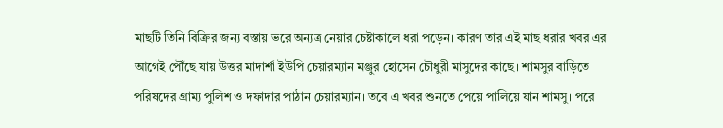মাছটি তিনি বিক্রির জন্য বস্তায় ভরে অন্যত্র নেয়ার চেষ্টাকালে ধরা পড়েন। কারণ তার এই মাছ ধরার খবর এর আগেই পৌঁছে যায় উত্তর মাদার্শা ইউপি চেয়ারম্যান মঞ্জুর হোসেন চৌধুরী মাসুদের কাছে। শামসুর বাড়িতে পরিষদের গ্রাম্য পুলিশ ও দফাদার পাঠান চেয়ারম্যান। তবে এ খবর শুনতে পেয়ে পালিয়ে যান শামসু। পরে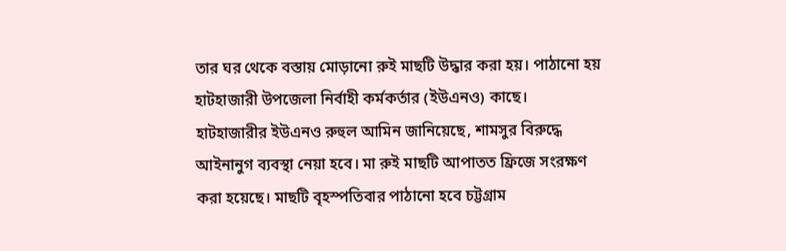তার ঘর থেকে বস্তায় মোড়ানো রুই মাছটি উদ্ধার করা হয়। পাঠানো হয় হাটহাজারী উপজেলা নির্বাহী কর্মকর্তার (ইউএনও) কাছে।
হাটহাজারীর ইউএনও রুহুল আমিন জানিয়েছে, শামসুর বিরুদ্ধে আইনানুগ ব্যবস্থা নেয়া হবে। মা রুই মাছটি আপাতত ফ্রিজে সংরক্ষণ করা হয়েছে। মাছটি বৃহস্পতিবার পাঠানো হবে চট্টগ্রাম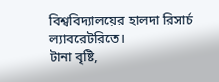বিশ্ববিদ্যালয়ের হালদা রিসার্চ ল্যাবরেটরিতে।
টানা বৃষ্টি,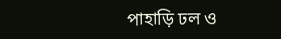পাহাড়ি ঢল ও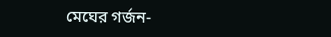মেঘের গর্জন-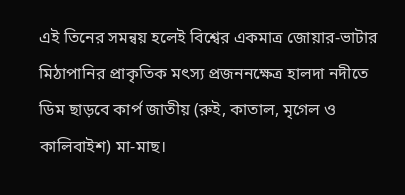এই তিনের সমন্বয় হলেই বিশ্বের একমাত্র জোয়ার-ভাটার মিঠাপানির প্রাকৃতিক মৎস্য প্রজননক্ষেত্র হালদা নদীতে ডিম ছাড়বে কার্প জাতীয় (রুই, কাতাল, মৃগেল ও কালিবাইশ) মা-মাছ।